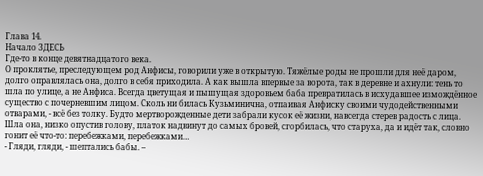Глава 14.
Начало ЗДЕСЬ
Где-то в конце девятнадцатого века.
О проклятье, преследующем род Анфисы, говорили уже в открытую. Тяжёлые роды не прошли для неё даром, долго оправлялась она, долго в себя приходила. А как вышла впервые за ворота, так в деревне и ахнули: тень то шла по улице, а не Анфиса. Всегда цветущая и пышущая здоровьем баба превратилась в исхудавшее измождённое существо с почерневшим лицом. Сколь ни билась Кузьминична, отпаивая Анфиску своими чудодейственными отварами, - всё без толку. Будто мертворожденные дети забрали кусок её жизни, навсегда стерев радость с лица. Шла она, низко опустив голову, платок надвинут до самых бровей, сгорбилась, что старуха, да и идёт так, словно гонит её что-то: перебежками, перебежками…
- Гляди, гляди, - шептались бабы. –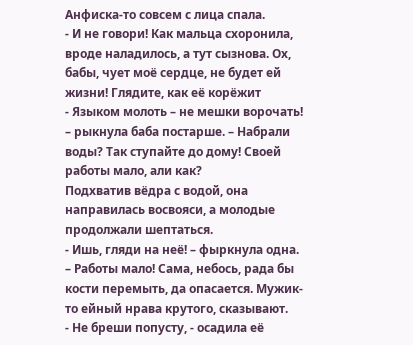Анфиска-то совсем с лица спала.
- И не говори! Как мальца схоронила, вроде наладилось, а тут сызнова. Ох, бабы, чует моё сердце, не будет ей жизни! Глядите, как её корёжит
- Языком молоть – не мешки ворочать! – рыкнула баба постарше. – Набрали воды? Так ступайте до дому! Своей работы мало, али как?
Подхватив вёдра с водой, она направилась восвояси, а молодые продолжали шептаться.
- Ишь, гляди на неё! – фыркнула одна. – Работы мало! Сама, небось, рада бы кости перемыть, да опасается. Мужик-то ейный нрава крутого, сказывают.
- Не бреши попусту, - осадила её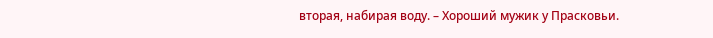вторая, набирая воду. – Хороший мужик у Прасковьи.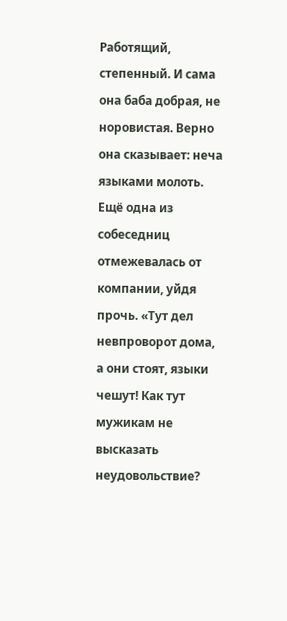Работящий, степенный. И сама она баба добрая, не норовистая. Верно она сказывает: неча языками молоть.
Ещё одна из собеседниц отмежевалась от компании, уйдя прочь. «Тут дел невпроворот дома, а они стоят, языки чешут! Как тут мужикам не высказать неудовольствие?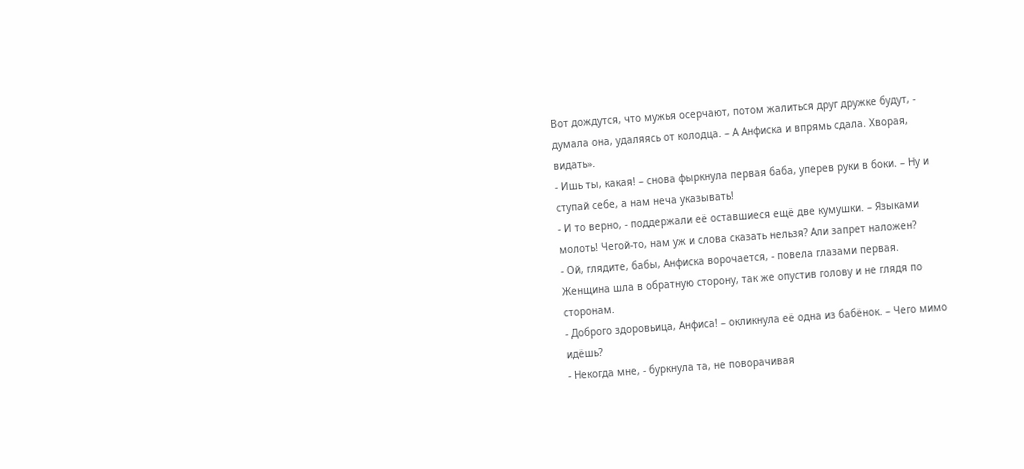Вот дождутся, что мужья осерчают, потом жалиться друг дружке будут, - думала она, удаляясь от колодца. – А Анфиска и впрямь сдала. Хворая, видать».
- Ишь ты, какая! – снова фыркнула первая баба, уперев руки в боки. – Ну и ступай себе, а нам неча указывать!
- И то верно, - поддержали её оставшиеся ещё две кумушки. – Языками молоть! Чегой-то, нам уж и слова сказать нельзя? Али запрет наложен?
- Ой, глядите, бабы, Анфиска ворочается, - повела глазами первая.
Женщина шла в обратную сторону, так же опустив голову и не глядя по сторонам.
- Доброго здоровьица, Анфиса! – окликнула её одна из бабёнок. – Чего мимо идёшь?
- Некогда мне, - буркнула та, не поворачивая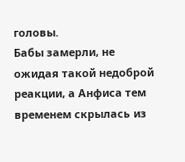головы.
Бабы замерли, не ожидая такой недоброй реакции, а Анфиса тем временем скрылась из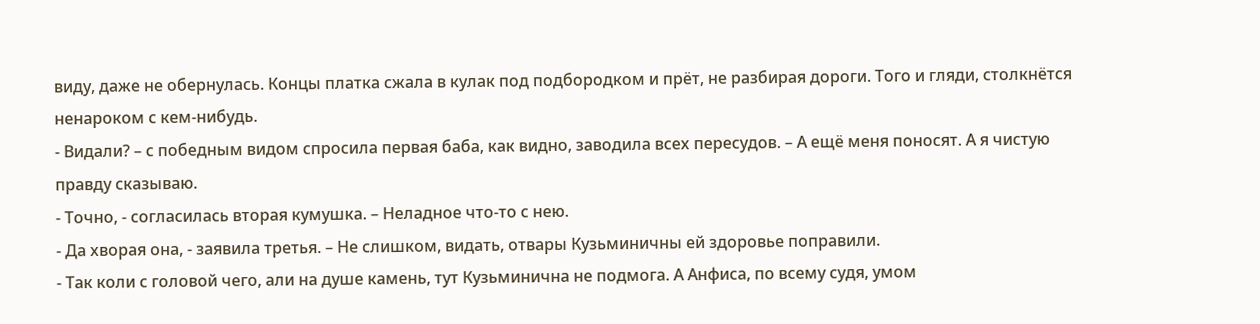виду, даже не обернулась. Концы платка сжала в кулак под подбородком и прёт, не разбирая дороги. Того и гляди, столкнётся ненароком с кем-нибудь.
- Видали? – с победным видом спросила первая баба, как видно, заводила всех пересудов. – А ещё меня поносят. А я чистую правду сказываю.
- Точно, - согласилась вторая кумушка. – Неладное что-то с нею.
- Да хворая она, - заявила третья. – Не слишком, видать, отвары Кузьминичны ей здоровье поправили.
- Так коли с головой чего, али на душе камень, тут Кузьминична не подмога. А Анфиса, по всему судя, умом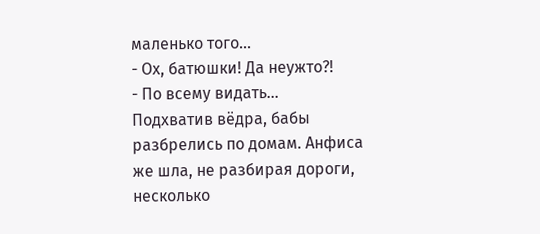маленько того…
- Ох, батюшки! Да неужто?!
- По всему видать…
Подхватив вёдра, бабы разбрелись по домам. Анфиса же шла, не разбирая дороги, несколько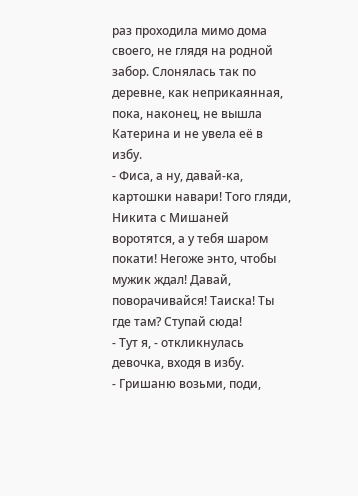раз проходила мимо дома своего, не глядя на родной забор. Слонялась так по деревне, как неприкаянная, пока, наконец, не вышла Катерина и не увела её в избу.
- Фиса, а ну, давай-ка, картошки навари! Того гляди, Никита с Мишаней воротятся, а у тебя шаром покати! Негоже энто, чтобы мужик ждал! Давай, поворачивайся! Таиска! Ты где там? Ступай сюда!
- Тут я, - откликнулась девочка, входя в избу.
- Гришаню возьми, поди,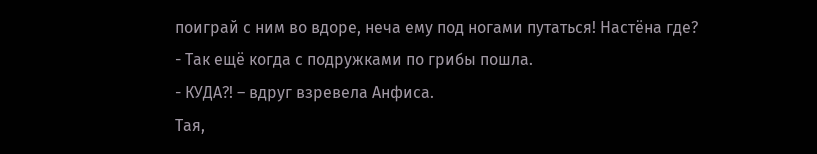поиграй с ним во вдоре, неча ему под ногами путаться! Настёна где?
- Так ещё когда с подружками по грибы пошла.
- КУДА?! – вдруг взревела Анфиса.
Тая,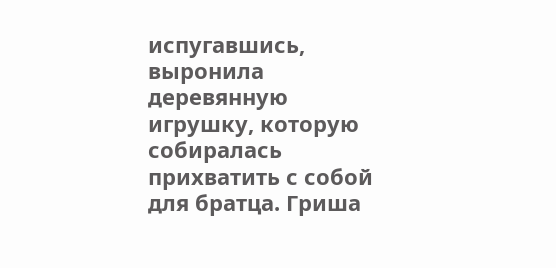испугавшись, выронила деревянную игрушку, которую собиралась прихватить с собой для братца. Гриша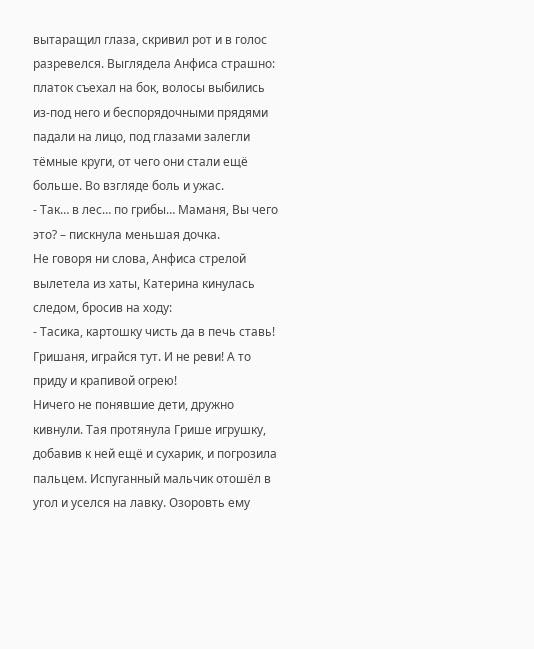вытаращил глаза, скривил рот и в голос разревелся. Выглядела Анфиса страшно: платок съехал на бок, волосы выбились из-под него и беспорядочными прядями падали на лицо, под глазами залегли тёмные круги, от чего они стали ещё больше. Во взгляде боль и ужас.
- Так… в лес… по грибы… Маманя, Вы чего это? – пискнула меньшая дочка.
Не говоря ни слова, Анфиса стрелой вылетела из хаты, Катерина кинулась следом, бросив на ходу:
- Тасика, картошку чисть да в печь ставь! Гришаня, играйся тут. И не реви! А то приду и крапивой огрею!
Ничего не понявшие дети, дружно кивнули. Тая протянула Грише игрушку, добавив к ней ещё и сухарик, и погрозила пальцем. Испуганный мальчик отошёл в угол и уселся на лавку. Озоровть ему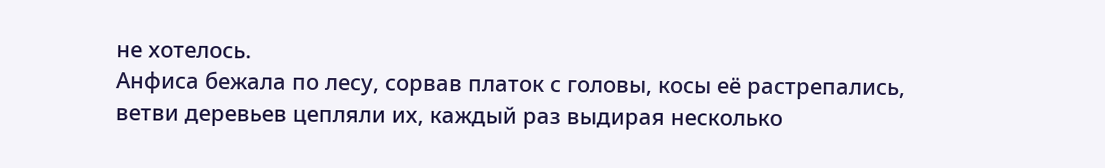не хотелось.
Анфиса бежала по лесу, сорвав платок с головы, косы её растрепались, ветви деревьев цепляли их, каждый раз выдирая несколько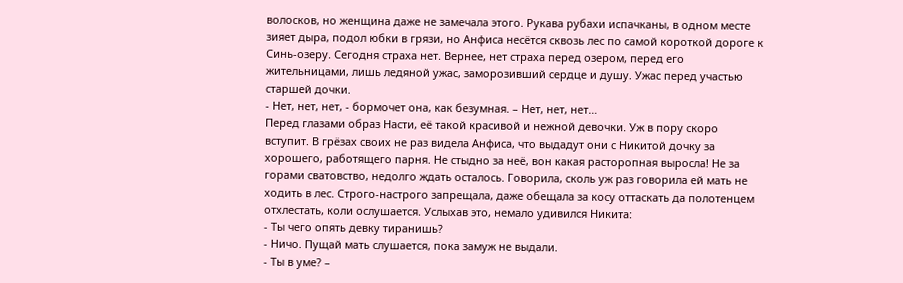волосков, но женщина даже не замечала этого. Рукава рубахи испачканы, в одном месте зияет дыра, подол юбки в грязи, но Анфиса несётся сквозь лес по самой короткой дороге к Синь-озеру. Сегодня страха нет. Вернее, нет страха перед озером, перед его жительницами, лишь ледяной ужас, заморозивший сердце и душу. Ужас перед участью старшей дочки.
- Нет, нет, нет, - бормочет она, как безумная. – Нет, нет, нет…
Перед глазами образ Насти, её такой красивой и нежной девочки. Уж в пору скоро вступит. В грёзах своих не раз видела Анфиса, что выдадут они с Никитой дочку за хорошего, работящего парня. Не стыдно за неё, вон какая расторопная выросла! Не за горами сватовство, недолго ждать осталось. Говорила, сколь уж раз говорила ей мать не ходить в лес. Строго-настрого запрещала, даже обещала за косу оттаскать да полотенцем отхлестать, коли ослушается. Услыхав это, немало удивился Никита:
- Ты чего опять девку тиранишь?
- Ничо. Пущай мать слушается, пока замуж не выдали.
- Ты в уме? –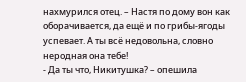нахмурился отец. – Настя по дому вон как оборачивается, да ещё и по грибы-ягоды успевает. А ты всё недовольна, словно неродная она тебе!
- Да ты что, Никитушка? – опешила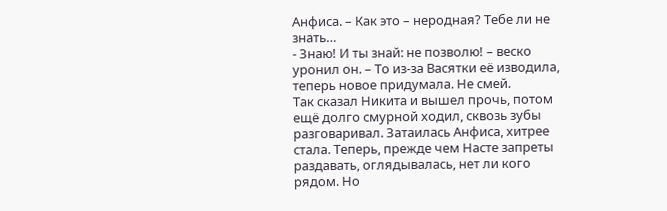Анфиса. – Как это – неродная? Тебе ли не знать…
- Знаю! И ты знай: не позволю! – веско уронил он. – То из-за Васятки её изводила, теперь новое придумала. Не смей.
Так сказал Никита и вышел прочь, потом ещё долго смурной ходил, сквозь зубы разговаривал. Затаилась Анфиса, хитрее стала. Теперь, прежде чем Насте запреты раздавать, оглядывалась, нет ли кого рядом. Но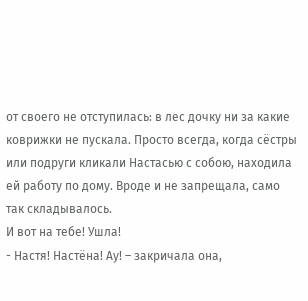от своего не отступилась: в лес дочку ни за какие коврижки не пускала. Просто всегда, когда сёстры или подруги кликали Настасью с собою, находила ей работу по дому. Вроде и не запрещала, само так складывалось.
И вот на тебе! Ушла!
- Настя! Настёна! Ау! – закричала она,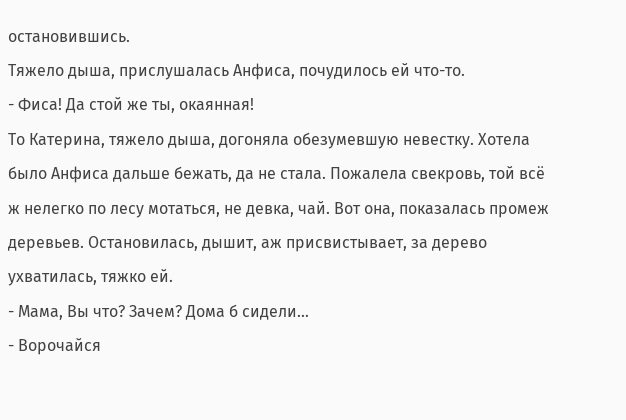остановившись.
Тяжело дыша, прислушалась Анфиса, почудилось ей что-то.
- Фиса! Да стой же ты, окаянная!
То Катерина, тяжело дыша, догоняла обезумевшую невестку. Хотела было Анфиса дальше бежать, да не стала. Пожалела свекровь, той всё ж нелегко по лесу мотаться, не девка, чай. Вот она, показалась промеж деревьев. Остановилась, дышит, аж присвистывает, за дерево ухватилась, тяжко ей.
- Мама, Вы что? Зачем? Дома б сидели…
- Ворочайся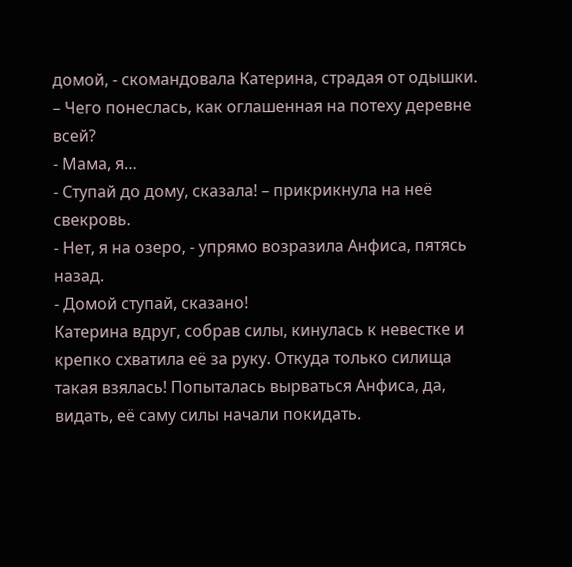домой, - скомандовала Катерина, страдая от одышки. – Чего понеслась, как оглашенная на потеху деревне всей?
- Мама, я…
- Ступай до дому, сказала! – прикрикнула на неё свекровь.
- Нет, я на озеро, - упрямо возразила Анфиса, пятясь назад.
- Домой ступай, сказано!
Катерина вдруг, собрав силы, кинулась к невестке и крепко схватила её за руку. Откуда только силища такая взялась! Попыталась вырваться Анфиса, да, видать, её саму силы начали покидать.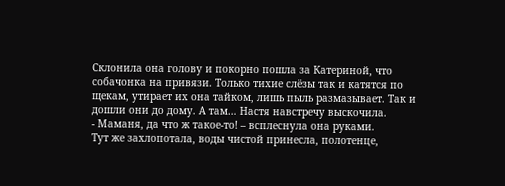Склонила она голову и покорно пошла за Катериной, что собачонка на привязи. Только тихие слёзы так и катятся по щекам, утирает их она тайком, лишь пыль размазывает. Так и дошли они до дому. А там… Настя навстречу выскочила.
- Маманя, да что ж такое-то! – всплеснула она руками.
Тут же захлопотала, воды чистой принесла, полотенце,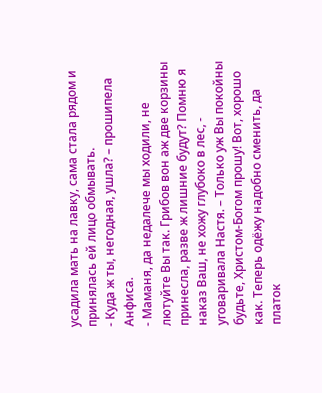усадила мать на лавку, сама стала рядом и принялась ей лицо обмывать.
- Куда ж ты, негодная, ушла? – прошипела Анфиса.
- Маманя, да недалече мы ходили, не лютуйте Вы так. Грибов вон аж две корзины принесла, разве ж лишние будут? Помню я наказ Ваш, не хожу глубоко в лес, - уговаривала Настя. – Только уж Вы покойны будьте, Христом-Богом прошу! Вот, хорошо как. Теперь одёжу надобно сменить, да платок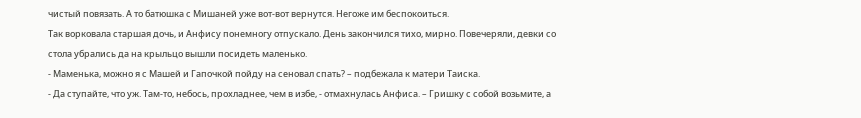чистый повязать. А то батюшка с Мишаней уже вот-вот вернутся. Негоже им беспокоиться.
Так ворковала старшая дочь, и Анфису понемногу отпускало. День закончился тихо, мирно. Повечеряли, девки со стола убрались да на крыльцо вышли посидеть маленько.
- Маменька, можно я с Машей и Гапочкой пойду на сеновал спать? – подбежала к матери Таиска.
- Да ступайте, что уж. Там-то, небось, прохладнее, чем в избе, - отмахнулась Анфиса. – Гришку с собой возьмите, а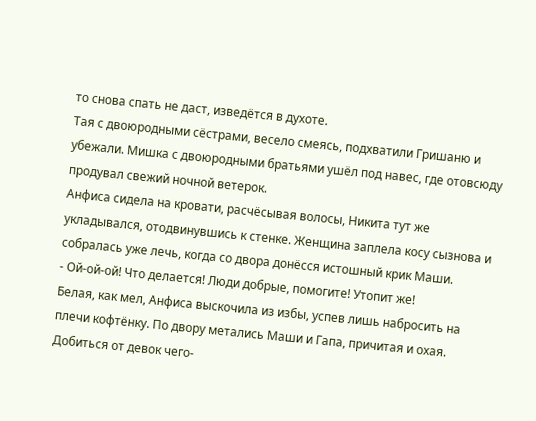то снова спать не даст, изведётся в духоте.
Тая с двоюродными сёстрами, весело смеясь, подхватили Гришаню и убежали. Мишка с двоюродными братьями ушёл под навес, где отовсюду продувал свежий ночной ветерок.
Анфиса сидела на кровати, расчёсывая волосы, Никита тут же укладывался, отодвинувшись к стенке. Женщина заплела косу сызнова и собралась уже лечь, когда со двора донёсся истошный крик Маши.
- Ой-ой-ой! Что делается! Люди добрые, помогите! Утопит же!
Белая, как мел, Анфиса выскочила из избы, успев лишь набросить на плечи кофтёнку. По двору метались Маши и Гапа, причитая и охая. Добиться от девок чего-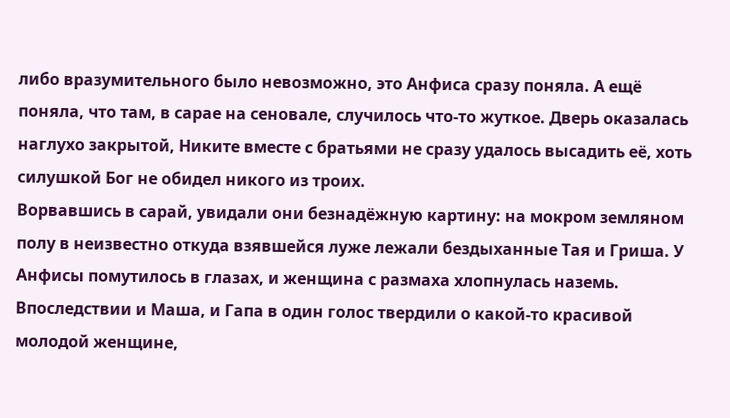либо вразумительного было невозможно, это Анфиса сразу поняла. А ещё поняла, что там, в сарае на сеновале, случилось что-то жуткое. Дверь оказалась наглухо закрытой, Никите вместе с братьями не сразу удалось высадить её, хоть силушкой Бог не обидел никого из троих.
Ворвавшись в сарай, увидали они безнадёжную картину: на мокром земляном полу в неизвестно откуда взявшейся луже лежали бездыханные Тая и Гриша. У Анфисы помутилось в глазах, и женщина с размаха хлопнулась наземь.
Впоследствии и Маша, и Гапа в один голос твердили о какой-то красивой молодой женщине,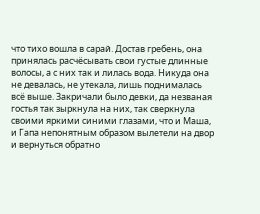что тихо вошла в сарай. Достав гребень, она принялась расчёсывать свои густые длинные волосы, а с них так и лилась вода. Никуда она не девалась, не утекала, лишь поднималась всё выше. Закричали было девки, да незваная гостья так зыркнула на них, так сверкнула своими яркими синими глазами, что и Маша, и Гапа непонятным образом вылетели на двор и вернуться обратно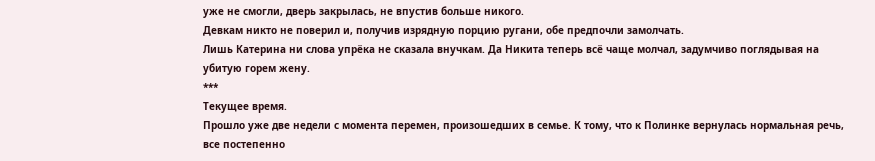уже не смогли, дверь закрылась, не впустив больше никого.
Девкам никто не поверил и, получив изрядную порцию ругани, обе предпочли замолчать.
Лишь Катерина ни слова упрёка не сказала внучкам. Да Никита теперь всё чаще молчал, задумчиво поглядывая на убитую горем жену.
***
Текущее время.
Прошло уже две недели с момента перемен, произошедших в семье. К тому, что к Полинке вернулась нормальная речь, все постепенно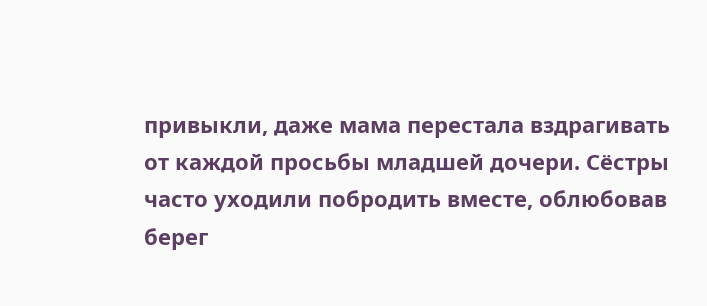привыкли, даже мама перестала вздрагивать от каждой просьбы младшей дочери. Сёстры часто уходили побродить вместе, облюбовав берег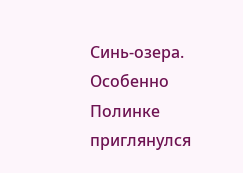Синь-озера. Особенно Полинке приглянулся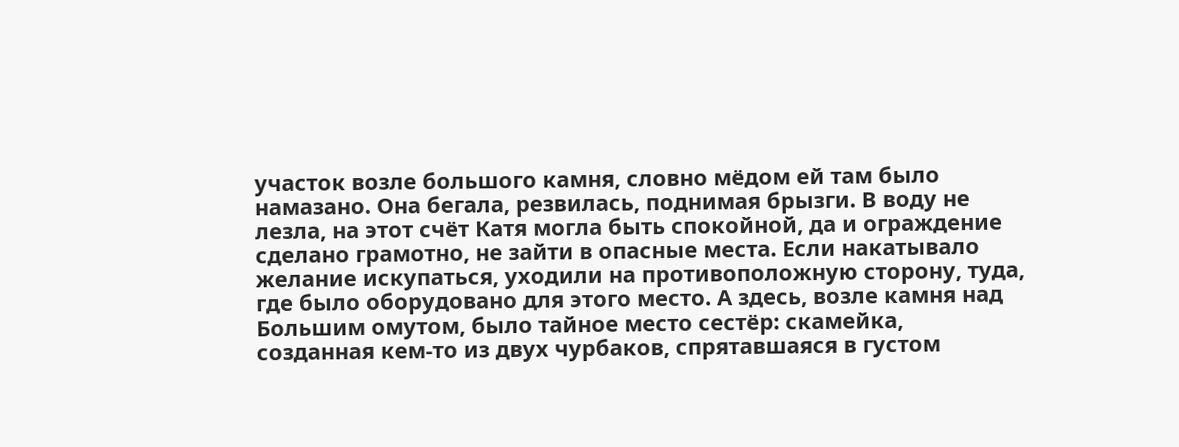участок возле большого камня, словно мёдом ей там было намазано. Она бегала, резвилась, поднимая брызги. В воду не лезла, на этот счёт Катя могла быть спокойной, да и ограждение сделано грамотно, не зайти в опасные места. Если накатывало желание искупаться, уходили на противоположную сторону, туда, где было оборудовано для этого место. А здесь, возле камня над Большим омутом, было тайное место сестёр: скамейка, созданная кем-то из двух чурбаков, спрятавшаяся в густом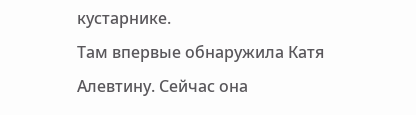кустарнике.
Там впервые обнаружила Катя Алевтину. Сейчас она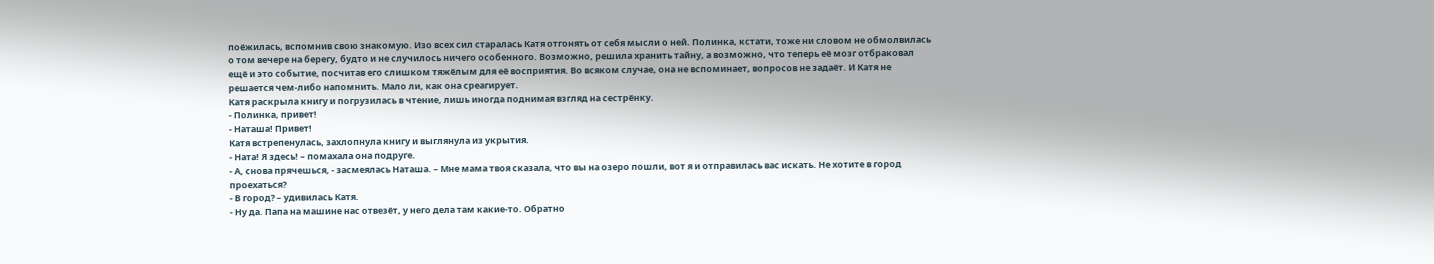поёжилась, вспомнив свою знакомую. Изо всех сил старалась Катя отгонять от себя мысли о ней. Полинка, кстати, тоже ни словом не обмолвилась о том вечере на берегу, будто и не случилось ничего особенного. Возможно, решила хранить тайну, а возможно, что теперь её мозг отбраковал ещё и это событие, посчитав его слишком тяжёлым для её восприятия. Во всяком случае, она не вспоминает, вопросов не задаёт. И Катя не решается чем-либо напомнить. Мало ли, как она среагирует.
Катя раскрыла книгу и погрузилась в чтение, лишь иногда поднимая взгляд на сестрёнку.
- Полинка, привет!
- Наташа! Привет!
Катя встрепенулась, захлопнула книгу и выглянула из укрытия.
- Ната! Я здесь! – помахала она подруге.
- А, снова прячешься, - засмеялась Наташа. – Мне мама твоя сказала, что вы на озеро пошли, вот я и отправилась вас искать. Не хотите в город проехаться?
- В город? – удивилась Катя.
- Ну да. Папа на машине нас отвезёт, у него дела там какие-то. Обратно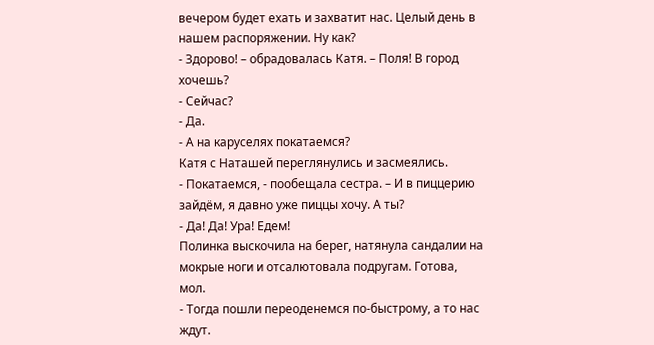вечером будет ехать и захватит нас. Целый день в нашем распоряжении. Ну как?
- Здорово! – обрадовалась Катя. – Поля! В город хочешь?
- Сейчас?
- Да.
- А на каруселях покатаемся?
Катя с Наташей переглянулись и засмеялись.
- Покатаемся, - пообещала сестра. – И в пиццерию зайдём, я давно уже пиццы хочу. А ты?
- Да! Да! Ура! Едем!
Полинка выскочила на берег, натянула сандалии на мокрые ноги и отсалютовала подругам. Готова, мол.
- Тогда пошли переоденемся по-быстрому, а то нас ждут.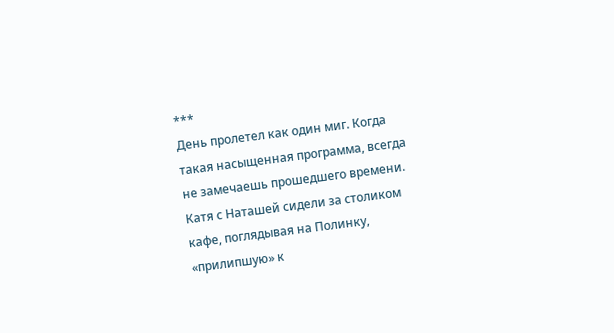***
День пролетел как один миг. Когда такая насыщенная программа, всегда не замечаешь прошедшего времени. Катя с Наташей сидели за столиком кафе, поглядывая на Полинку, «прилипшую» к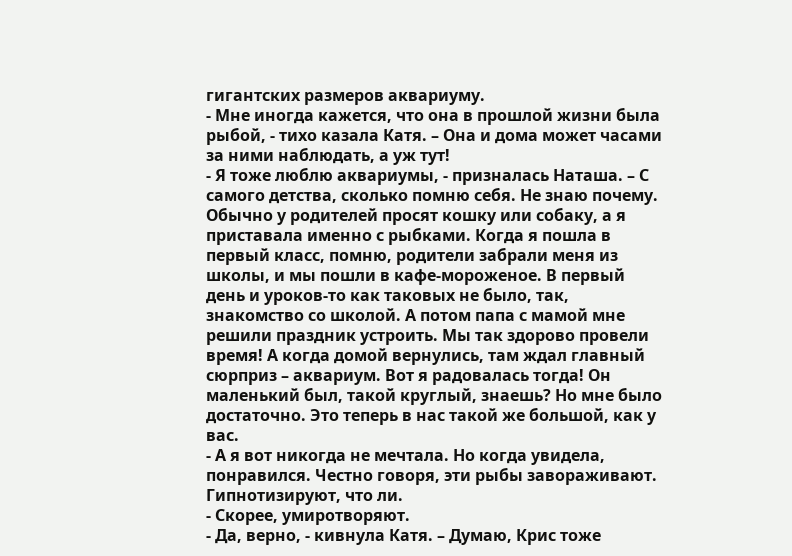гигантских размеров аквариуму.
- Мне иногда кажется, что она в прошлой жизни была рыбой, - тихо казала Катя. – Она и дома может часами за ними наблюдать, а уж тут!
- Я тоже люблю аквариумы, - призналась Наташа. – С самого детства, сколько помню себя. Не знаю почему. Обычно у родителей просят кошку или собаку, а я приставала именно с рыбками. Когда я пошла в первый класс, помню, родители забрали меня из школы, и мы пошли в кафе-мороженое. В первый день и уроков-то как таковых не было, так, знакомство со школой. А потом папа с мамой мне решили праздник устроить. Мы так здорово провели время! А когда домой вернулись, там ждал главный сюрприз – аквариум. Вот я радовалась тогда! Он маленький был, такой круглый, знаешь? Но мне было достаточно. Это теперь в нас такой же большой, как у вас.
- А я вот никогда не мечтала. Но когда увидела, понравился. Честно говоря, эти рыбы завораживают. Гипнотизируют, что ли.
- Скорее, умиротворяют.
- Да, верно, - кивнула Катя. – Думаю, Крис тоже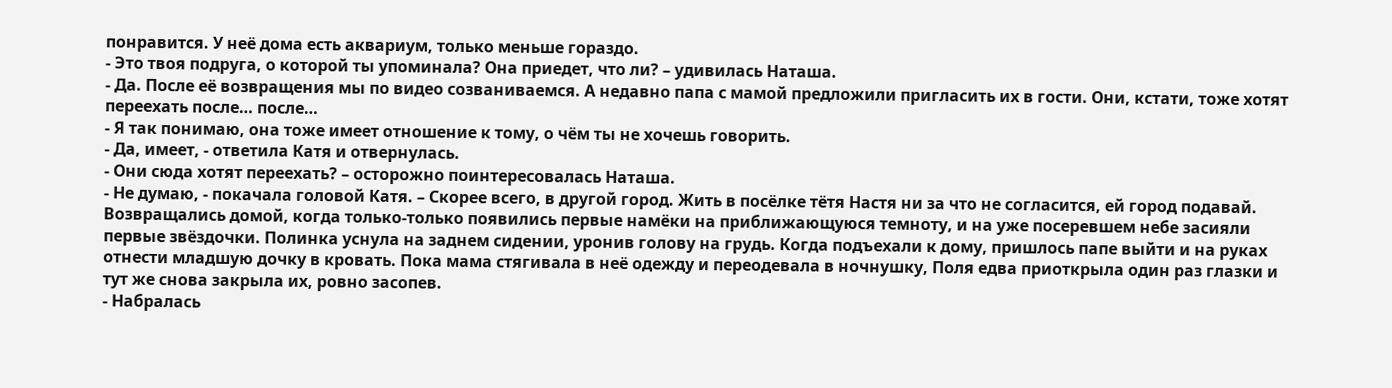понравится. У неё дома есть аквариум, только меньше гораздо.
- Это твоя подруга, о которой ты упоминала? Она приедет, что ли? – удивилась Наташа.
- Да. После её возвращения мы по видео созваниваемся. А недавно папа с мамой предложили пригласить их в гости. Они, кстати, тоже хотят переехать после… после…
- Я так понимаю, она тоже имеет отношение к тому, о чём ты не хочешь говорить.
- Да, имеет, - ответила Катя и отвернулась.
- Они сюда хотят переехать? – осторожно поинтересовалась Наташа.
- Не думаю, - покачала головой Катя. – Скорее всего, в другой город. Жить в посёлке тётя Настя ни за что не согласится, ей город подавай.
Возвращались домой, когда только-только появились первые намёки на приближающуюся темноту, и на уже посеревшем небе засияли первые звёздочки. Полинка уснула на заднем сидении, уронив голову на грудь. Когда подъехали к дому, пришлось папе выйти и на руках отнести младшую дочку в кровать. Пока мама стягивала в неё одежду и переодевала в ночнушку, Поля едва приоткрыла один раз глазки и тут же снова закрыла их, ровно засопев.
- Набралась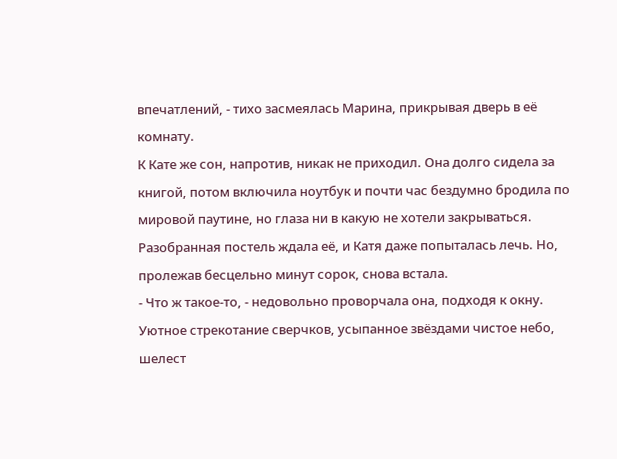впечатлений, - тихо засмеялась Марина, прикрывая дверь в её комнату.
К Кате же сон, напротив, никак не приходил. Она долго сидела за книгой, потом включила ноутбук и почти час бездумно бродила по мировой паутине, но глаза ни в какую не хотели закрываться. Разобранная постель ждала её, и Катя даже попыталась лечь. Но, пролежав бесцельно минут сорок, снова встала.
- Что ж такое-то, - недовольно проворчала она, подходя к окну.
Уютное стрекотание сверчков, усыпанное звёздами чистое небо, шелест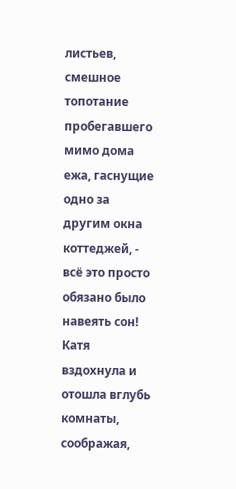листьев, смешное топотание пробегавшего мимо дома ежа, гаснущие одно за другим окна коттеджей, - всё это просто обязано было навеять сон! Катя вздохнула и отошла вглубь комнаты, соображая,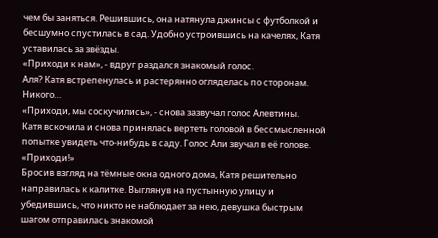чем бы заняться. Решившись, она натянула джинсы с футболкой и бесшумно спустилась в сад. Удобно устроившись на качелях, Катя уставилась за звёзды.
«Приходи к нам», - вдруг раздался знакомый голос.
Аля? Катя встрепенулась и растерянно огляделась по сторонам. Никого…
«Приходи, мы соскучились», - снова зазвучал голос Алевтины.
Катя вскочила и снова принялась вертеть головой в бессмысленной попытке увидеть что-нибудь в саду. Голос Али звучал в её голове.
«Приходи!»
Бросив взгляд на тёмные окна одного дома, Катя решительно направилась к калитке. Выглянув на пустынную улицу и убедившись, что никто не наблюдает за нею, девушка быстрым шагом отправилась знакомой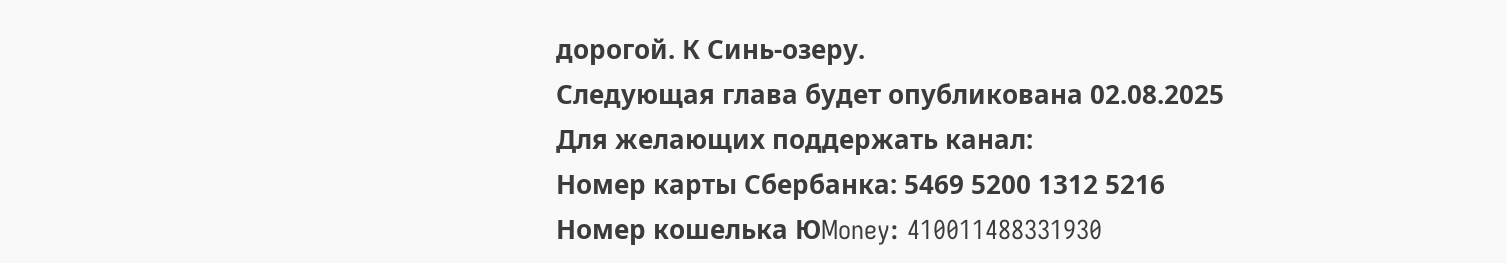дорогой. К Синь-озеру.
Следующая глава будет опубликована 02.08.2025
Для желающих поддержать канал:
Номер карты Сбербанка: 5469 5200 1312 5216
Номер кошелька ЮMoney: 410011488331930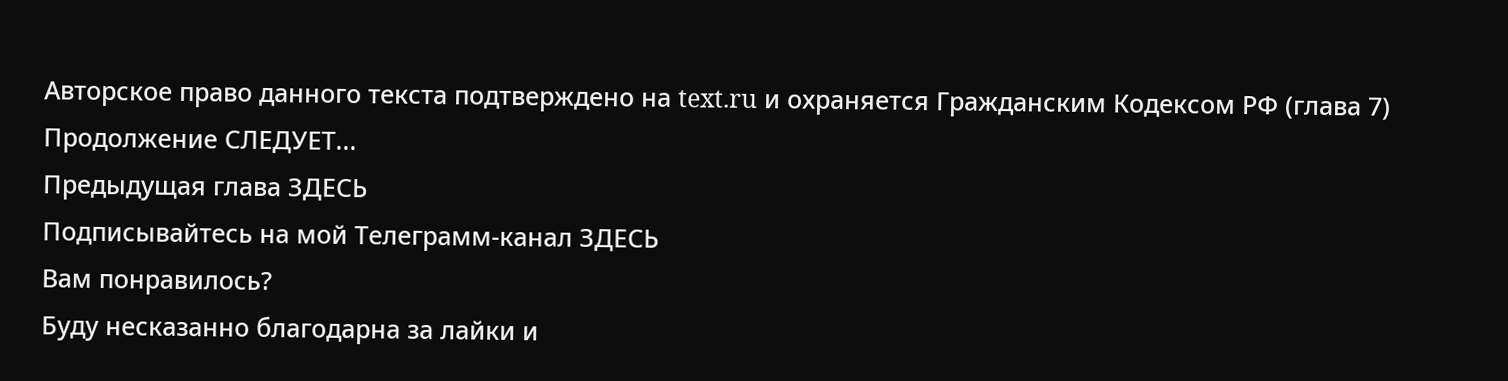Авторское право данного текста подтверждено на text.ru и охраняется Гражданским Кодексом РФ (глава 7)
Продолжение СЛЕДУЕТ...
Предыдущая глава ЗДЕСЬ
Подписывайтесь на мой Телеграмм-канал ЗДЕСЬ
Вам понравилось?
Буду несказанно благодарна за лайки и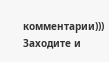комментарии)))
Заходите и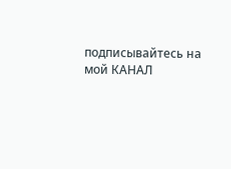подписывайтесь на мой КАНАЛ